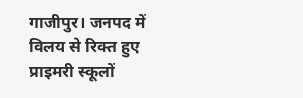गाजीपुर। जनपद में विलय से रिक्त हुए प्राइमरी स्कूलों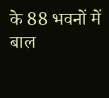के 88 भवनों में बाल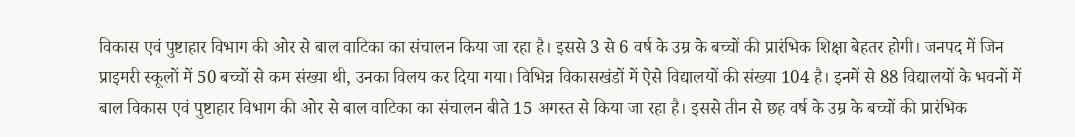विकास एवं पुष्टाहार विभाग की ओर से बाल वाटिका का संचालन किया जा रहा है। इससे 3 से 6 वर्ष के उम्र के बच्चों की प्रारंभिक शिक्षा बेहतर होगी। जनपद में जिन प्राइमरी स्कूलों में 50 बच्चों से कम संख्या थी, उनका विलय कर दिया गया। विभिन्न विकासखंडों में ऐसे विद्यालयों की संख्या 104 है। इनमें से 88 विद्यालयों के भवनों में बाल विकास एवं पुष्टाहार विभाग की ओर से बाल वाटिका का संचालन बीते 15 अगस्त से किया जा रहा है। इससे तीन से छह वर्ष के उम्र के बच्चों की प्रारंभिक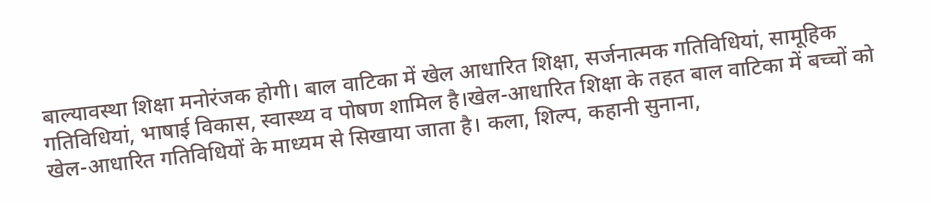बाल्यावस्था शिक्षा मनोरंजक होगी। बाल वाटिका में खेल आधारित शिक्षा, सर्जनात्मक गतिविधियां, सामूहिक गतिविधियां, भाषाई विकास, स्वास्थ्य व पोषण शामिल है।खेल-आधारित शिक्षा के तहत बाल वाटिका में बच्चों को खेल-आधारित गतिविधियों के माध्यम से सिखाया जाता है। कला, शिल्प, कहानी सुनाना,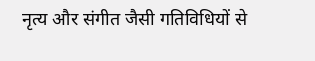नृत्य और संगीत जैसी गतिविधियों से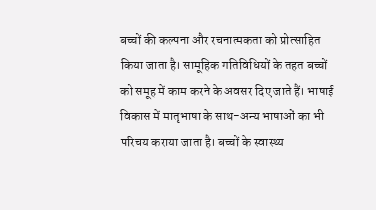बच्चों की कल्पना और रचनात्मकता को प्रोत्साहित किया जाता है। सामूहिक गतिविधियों के तहत बच्चों को समूह में काम करने के अवसर दिए जाते हैं। भाषाई विकास में मातृभाषा के साथ-अन्य भाषाओं का भी परिचय कराया जाता है। बच्चों के स्वास्थ्य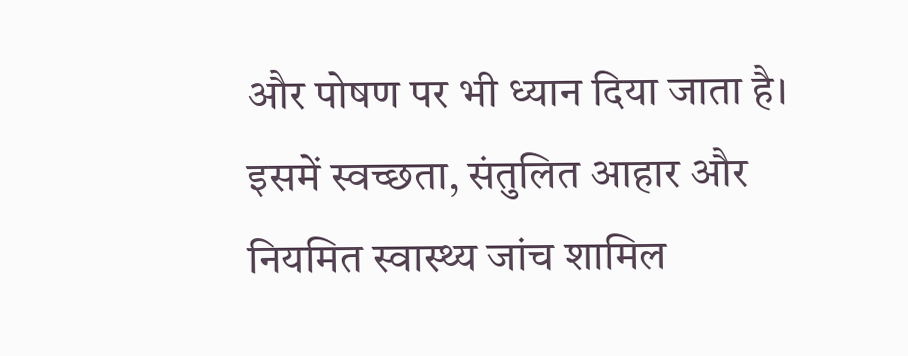और पोषण पर भी ध्यान दिया जाता है। इसमें स्वच्छता, संतुलित आहार और नियमित स्वास्थ्य जांच शामिल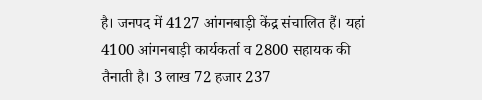है। जनपद में 4127 आंगनबाड़ी केंद्र संचालित हैं। यहां 4100 आंगनबाड़ी कार्यकर्ता व 2800 सहायक की तैनाती है। 3 लाख 72 हजार 237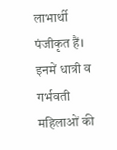लाभार्थी पंजीकृत हैं।
इनमें धात्री व गर्भवती महिलाओं की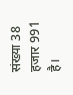संख्या 38 हजार 991 है।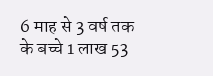6 माह से 3 वर्ष तक के बच्चे 1 लाख 53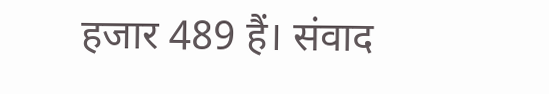हजार 489 हैं। संवाद